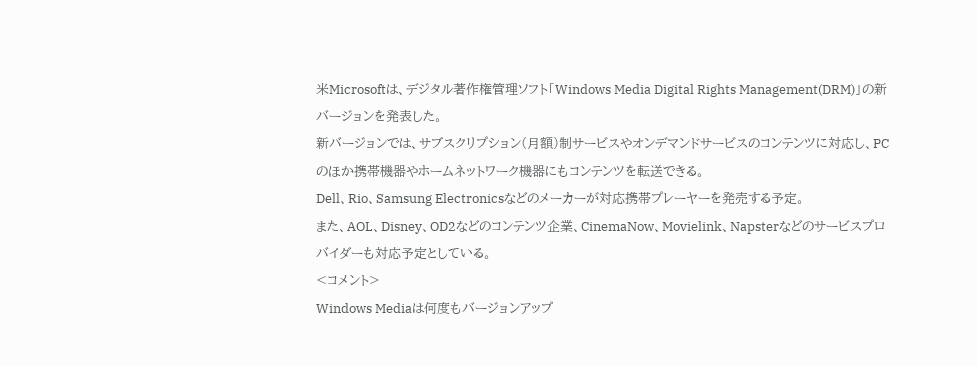米Microsoftは、デジタル著作権管理ソフト「Windows Media Digital Rights Management(DRM)」の新バージョンを発表した。
新バージョンでは、サブスクリプション(月額)制サービスやオンデマンドサービスのコンテンツに対応し、PCのほか携帯機器やホームネットワーク機器にもコンテンツを転送できる。
Dell、Rio、Samsung Electronicsなどのメーカーが対応携帯プレーヤーを発売する予定。
また、AOL、Disney、OD2などのコンテンツ企業、CinemaNow、Movielink、Napsterなどのサービスプロバイダーも対応予定としている。
<コメント>
Windows Mediaは何度もバージョンアップ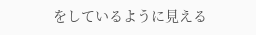をしているように見える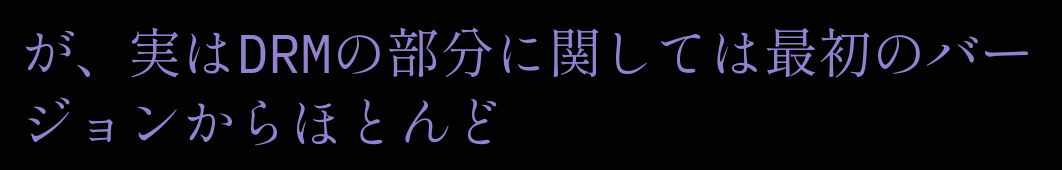が、実はDRMの部分に関しては最初のバージョンからほとんど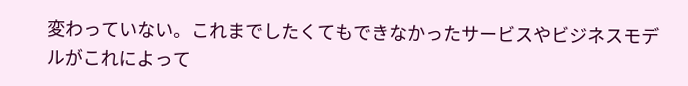変わっていない。これまでしたくてもできなかったサービスやビジネスモデルがこれによって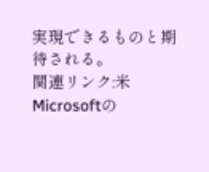実現できるものと期待される。
関連リンク:米Microsoftの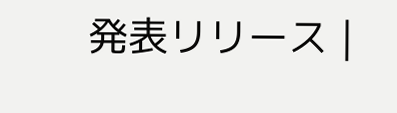発表リリース |